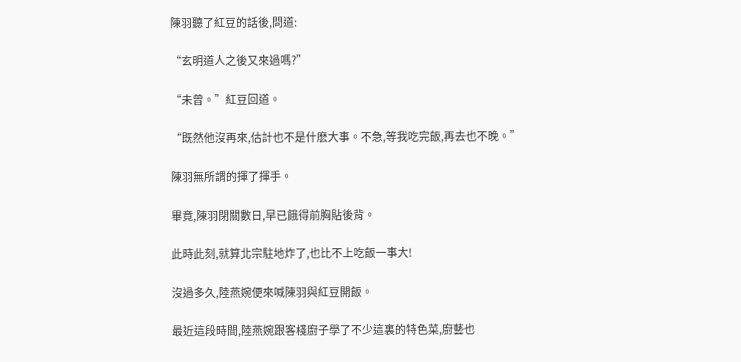陳羽聽了紅豆的話後,問道:

“玄明道人之後又來過嗎?”

“未曾。”紅豆回道。

“既然他沒再來,估計也不是什麽大事。不急,等我吃完飯,再去也不晚。”

陳羽無所謂的揮了揮手。

畢竟,陳羽閉關數日,早已餓得前胸貼後背。

此時此刻,就算北宗駐地炸了,也比不上吃飯一事大!

沒過多久,陸燕婉便來喊陳羽與紅豆開飯。

最近這段時間,陸燕婉跟客棧廚子學了不少這裏的特色菜,廚藝也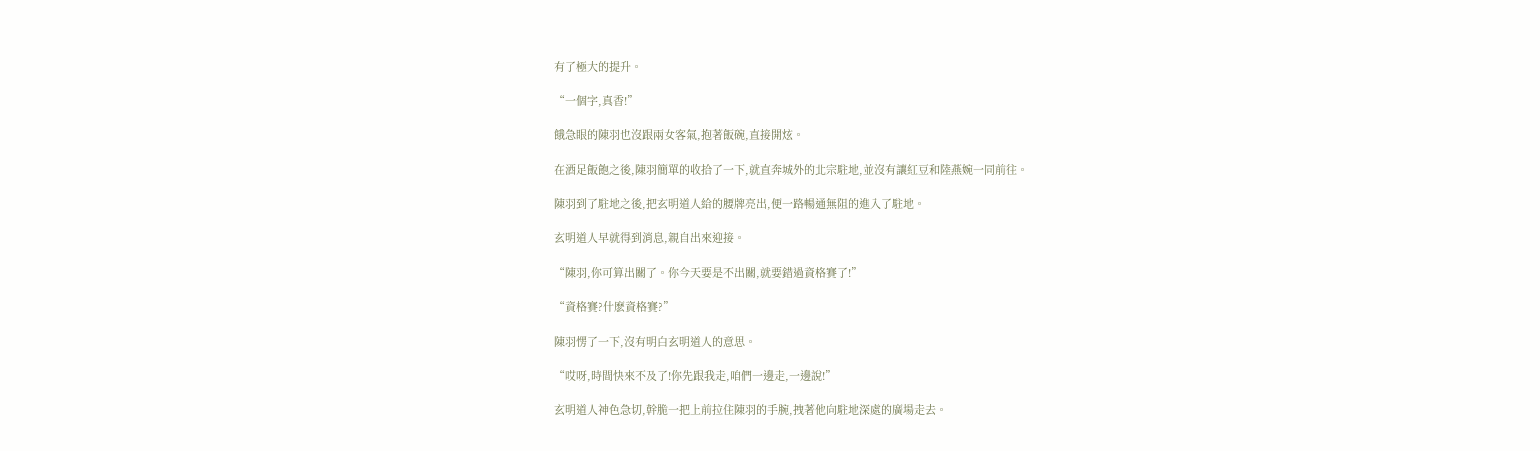有了極大的提升。

“一個字,真香!”

餓急眼的陳羽也沒跟兩女客氣,抱著飯碗,直接開炫。

在酒足飯飽之後,陳羽簡單的收拾了一下,就直奔城外的北宗駐地,並沒有讓紅豆和陸燕婉一同前往。

陳羽到了駐地之後,把玄明道人給的腰牌亮出,便一路暢通無阻的進入了駐地。

玄明道人早就得到消息,親自出來迎接。

“陳羽,你可算出關了。你今天要是不出關,就要錯過資格賽了!”

“資格賽?什麽資格賽?”

陳羽愣了一下,沒有明白玄明道人的意思。

“哎呀,時間快來不及了!你先跟我走,咱們一邊走,一邊說!”

玄明道人神色急切,幹脆一把上前拉住陳羽的手腕,拽著他向駐地深處的廣場走去。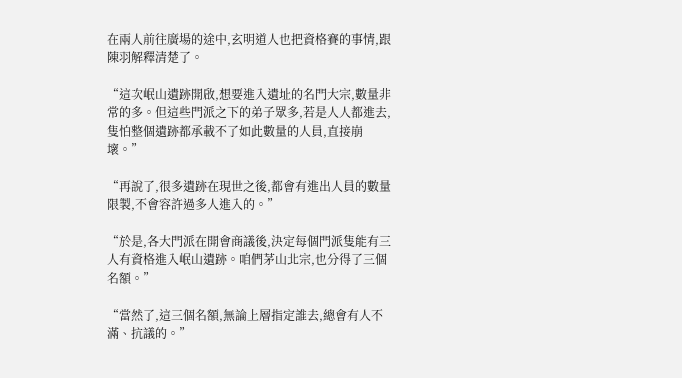在兩人前往廣場的途中,玄明道人也把資格賽的事情,跟陳羽解釋清楚了。

“這次岷山遺跡開啟,想要進入遺址的名門大宗,數量非常的多。但這些門派之下的弟子眾多,若是人人都進去,隻怕整個遺跡都承載不了如此數量的人員,直接崩壞。”

“再說了,很多遺跡在現世之後,都會有進出人員的數量限製,不會容許過多人進入的。”

“於是,各大門派在開會商議後,決定每個門派隻能有三人有資格進入岷山遺跡。咱們茅山北宗,也分得了三個名額。”

“當然了,這三個名額,無論上層指定誰去,總會有人不滿、抗議的。”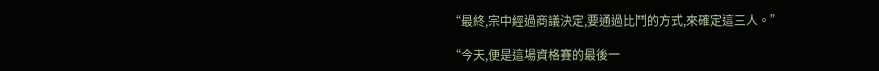“最終,宗中經過商議決定,要通過比鬥的方式,來確定這三人。”

“今天,便是這場資格賽的最後一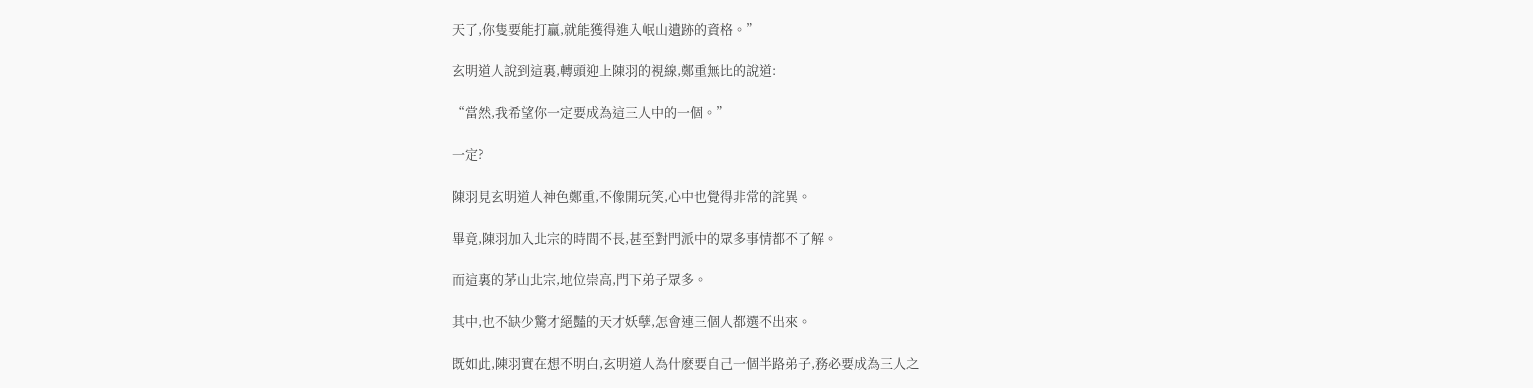天了,你隻要能打贏,就能獲得進入岷山遺跡的資格。”

玄明道人說到這裏,轉頭迎上陳羽的視線,鄭重無比的說道:

“當然,我希望你一定要成為這三人中的一個。”

一定?

陳羽見玄明道人神色鄭重,不像開玩笑,心中也覺得非常的詫異。

畢竟,陳羽加入北宗的時間不長,甚至對門派中的眾多事情都不了解。

而這裏的茅山北宗,地位崇高,門下弟子眾多。

其中,也不缺少驚才絕豔的天才妖孽,怎會連三個人都選不出來。

既如此,陳羽實在想不明白,玄明道人為什麽要自己一個半路弟子,務必要成為三人之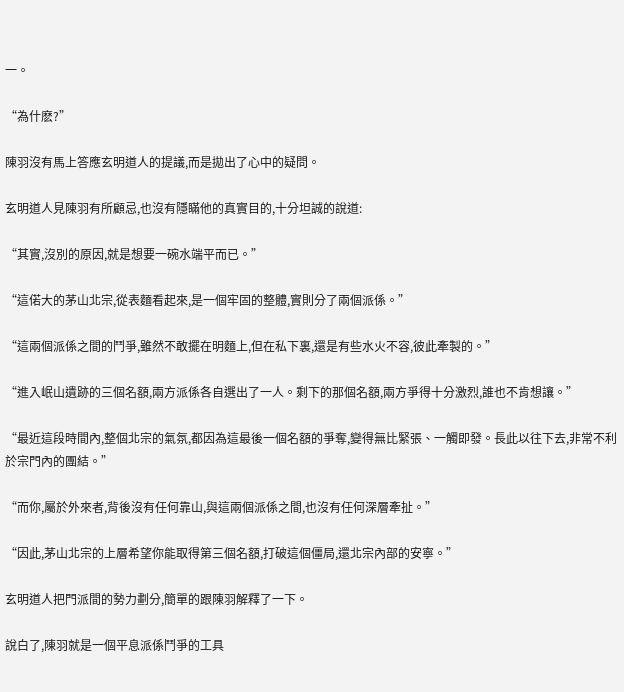一。

“為什麽?”

陳羽沒有馬上答應玄明道人的提議,而是拋出了心中的疑問。

玄明道人見陳羽有所顧忌,也沒有隱瞞他的真實目的,十分坦誠的說道:

“其實,沒別的原因,就是想要一碗水端平而已。”

“這偌大的茅山北宗,從表麵看起來,是一個牢固的整體,實則分了兩個派係。”

“這兩個派係之間的鬥爭,雖然不敢擺在明麵上,但在私下裏,還是有些水火不容,彼此牽製的。”

“進入岷山遺跡的三個名額,兩方派係各自選出了一人。剩下的那個名額,兩方爭得十分激烈,誰也不肯想讓。”

“最近這段時間內,整個北宗的氣氛,都因為這最後一個名額的爭奪,變得無比緊張、一觸即發。長此以往下去,非常不利於宗門內的團結。”

“而你,屬於外來者,背後沒有任何靠山,與這兩個派係之間,也沒有任何深層牽扯。”

“因此,茅山北宗的上層希望你能取得第三個名額,打破這個僵局,還北宗內部的安寧。”

玄明道人把門派間的勢力劃分,簡單的跟陳羽解釋了一下。

說白了,陳羽就是一個平息派係鬥爭的工具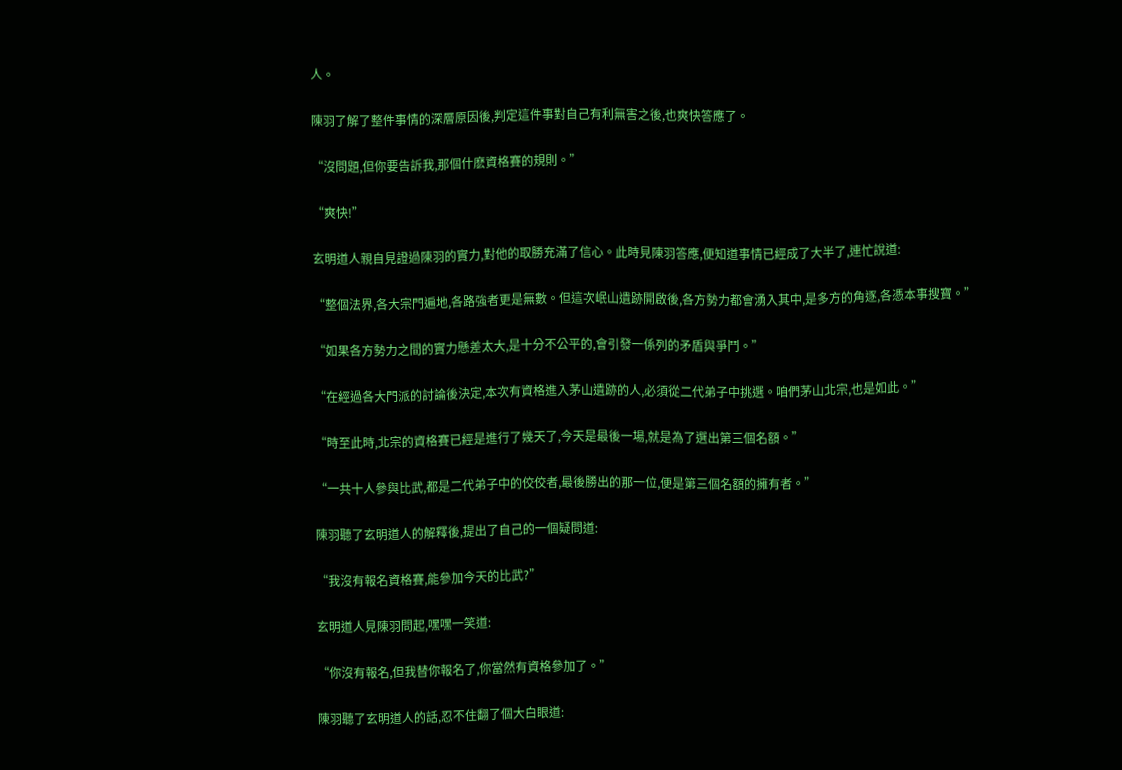人。

陳羽了解了整件事情的深層原因後,判定這件事對自己有利無害之後,也爽快答應了。

“沒問題,但你要告訴我,那個什麽資格賽的規則。”

“爽快!”

玄明道人親自見證過陳羽的實力,對他的取勝充滿了信心。此時見陳羽答應,便知道事情已經成了大半了,連忙說道:

“整個法界,各大宗門遍地,各路強者更是無數。但這次岷山遺跡開啟後,各方勢力都會湧入其中,是多方的角逐,各憑本事搜寶。”

“如果各方勢力之間的實力懸差太大,是十分不公平的,會引發一係列的矛盾與爭鬥。”

“在經過各大門派的討論後決定,本次有資格進入茅山遺跡的人,必須從二代弟子中挑選。咱們茅山北宗,也是如此。”

“時至此時,北宗的資格賽已經是進行了幾天了,今天是最後一場,就是為了選出第三個名額。”

“一共十人參與比武,都是二代弟子中的佼佼者,最後勝出的那一位,便是第三個名額的擁有者。”

陳羽聽了玄明道人的解釋後,提出了自己的一個疑問道:

“我沒有報名資格賽,能參加今天的比武?”

玄明道人見陳羽問起,嘿嘿一笑道:

“你沒有報名,但我替你報名了,你當然有資格參加了。”

陳羽聽了玄明道人的話,忍不住翻了個大白眼道: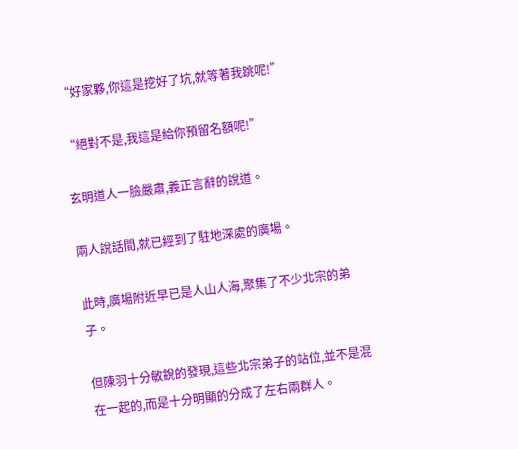“好家夥,你這是挖好了坑,就等著我跳呢!”

“絕對不是,我這是給你預留名額呢!”

玄明道人一臉嚴肅,義正言辭的說道。

兩人說話間,就已經到了駐地深處的廣場。

此時,廣場附近早已是人山人海,聚集了不少北宗的弟子。

但陳羽十分敏銳的發現,這些北宗弟子的站位,並不是混在一起的,而是十分明顯的分成了左右兩群人。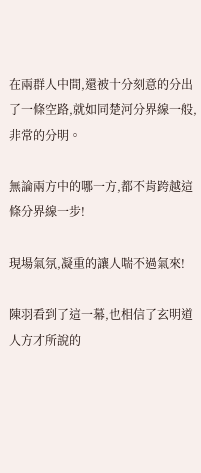在兩群人中間,還被十分刻意的分出了一條空路,就如同楚河分界線一般,非常的分明。

無論兩方中的哪一方,都不肯跨越這條分界線一步!

現場氣氛,凝重的讓人喘不過氣來!

陳羽看到了這一幕,也相信了玄明道人方才所說的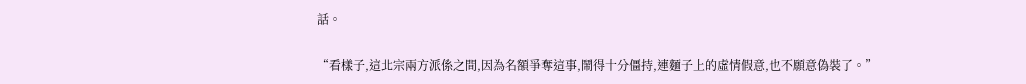話。

“看樣子,這北宗兩方派係之間,因為名額爭奪這事,鬧得十分僵持,連麵子上的虛情假意,也不願意偽裝了。”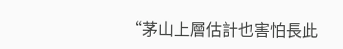“茅山上層估計也害怕長此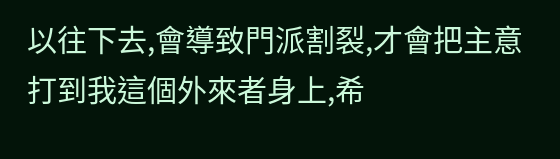以往下去,會導致門派割裂,才會把主意打到我這個外來者身上,希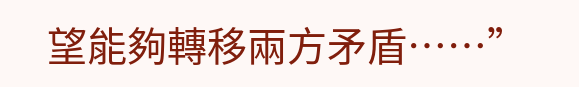望能夠轉移兩方矛盾……”